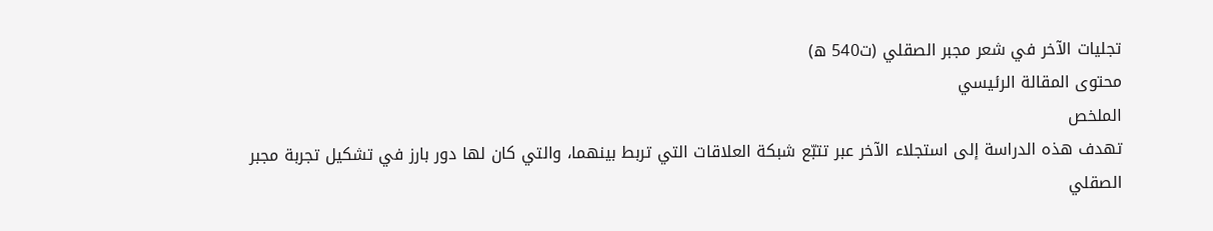تجليات الآخر في شعر مجبر الصقلي (ت540 ه)
محتوى المقالة الرئيسي
الملخص
تهدف هذه الدراسة إلى استجلاء الآخر عبر تتبّع شبكة العلاقات التي تربط بينهما، والتي كان لها دور بارز في تشكيل تجربة مجبر الصقلي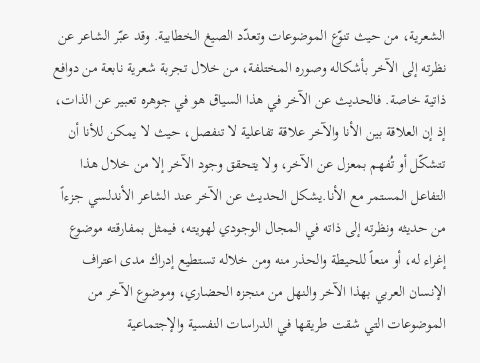الشعرية، من حيث تنوّع الموضوعات وتعدّد الصيغ الخطابية. وقد عبّر الشاعر عن نظرته إلى الآخر بأشكاله وصوره المختلفة، من خلال تجربة شعرية نابعة من دوافع ذاتية خاصة. فالحديث عن الآخر في هذا السياق هو في جوهره تعبير عن الذات، إذ إن العلاقة بين الأنا والآخر علاقة تفاعلية لا تنفصل، حيث لا يمكن للأنا أن تتشكّل أو تُفهم بمعزل عن الآخر، ولا يتحقق وجود الآخر إلا من خلال هذا التفاعل المستمر مع الأنا.يشكل الحديث عن الآخر عند الشاعر الأندلسي جزءاً من حديثه ونظرته إلى ذاته في المجال الوجودي لهويته، فيمثل بمفارقته موضوع إغراء له، أو منعاً للحيطة والحذر منه ومن خلاله تستطيع إدراك مدى اعتراف الإنسان العربي بهذا الآخر والنهل من منجزه الحضاري، وموضوع الآخر من الموضوعات التي شقت طريقها في الدراسات النفسية والإجتماعية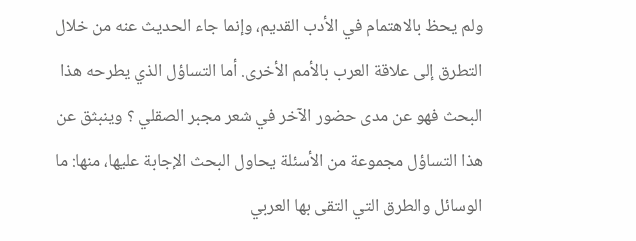ولم يحظ بالاهتمام في الأدب القديم، وإنما جاء الحديث عنه من خلال التطرق إلى علاقة العرب بالأمم الأخرى. أما التساؤل الذي يطرحه هذا البحث فهو عن مدى حضور الآخر في شعر مجبر الصقلي ؟ وينبثق عن هذا التساؤل مجموعة من الأسئلة يحاول البحث الإجابة عليها، منها: ما الوسائل والطرق التي التقى بها العربي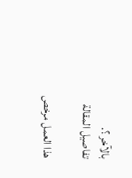بالآخر ؟.
تفاصيل المقالة

هذا العمل مرخص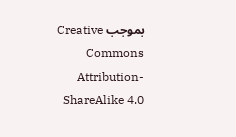بموجب Creative Commons Attribution-ShareAlike 4.0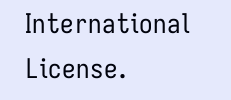International License.